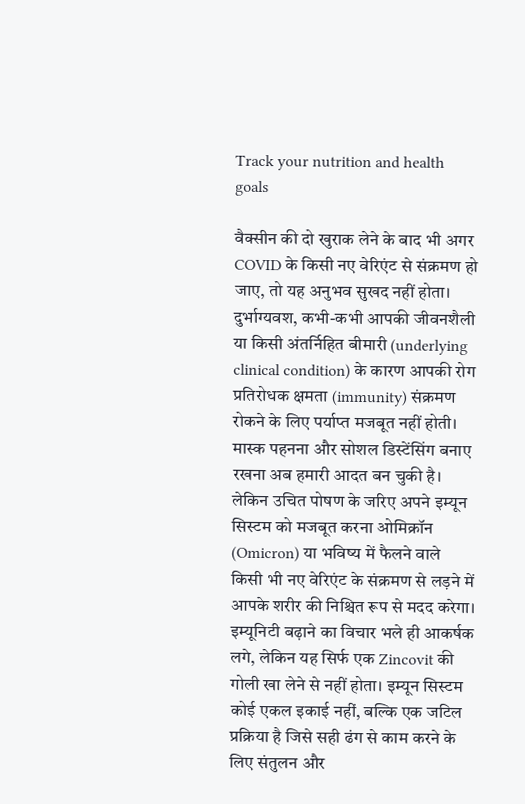Track your nutrition and health goals

वैक्सीन की दो खुराक लेने के बाद भी अगर COVID के किसी नए वेरिएंट से संक्रमण हो जाए, तो यह अनुभव सुखद नहीं होता। दुर्भाग्यवश, कभी-कभी आपकी जीवनशैली या किसी अंतर्निहित बीमारी (underlying clinical condition) के कारण आपकी रोग प्रतिरोधक क्षमता (immunity) संक्रमण रोकने के लिए पर्याप्त मजबूत नहीं होती। मास्क पहनना और सोशल डिस्टेंसिंग बनाए रखना अब हमारी आदत बन चुकी है। लेकिन उचित पोषण के जरिए अपने इम्यून सिस्टम को मजबूत करना ओमिक्रॉन (Omicron) या भविष्य में फैलने वाले किसी भी नए वेरिएंट के संक्रमण से लड़ने में आपके शरीर की निश्चित रूप से मदद करेगा।
इम्यूनिटी बढ़ाने का विचार भले ही आकर्षक लगे, लेकिन यह सिर्फ एक Zincovit की गोली खा लेने से नहीं होता। इम्यून सिस्टम कोई एकल इकाई नहीं, बल्कि एक जटिल प्रक्रिया है जिसे सही ढंग से काम करने के लिए संतुलन और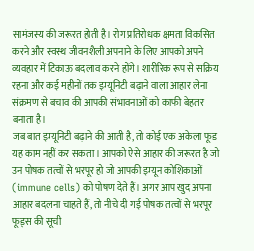सामंजस्य की जरूरत होती है। रोग प्रतिरोधक क्षमता विकसित करने और स्वस्थ जीवनशैली अपनाने के लिए आपको अपने व्यवहार में टिकाऊ बदलाव करने होंगे। शारीरिक रूप से सक्रिय रहना और कई महीनों तक इम्यूनिटी बढ़ाने वाला आहार लेना संक्रमण से बचाव की आपकी संभावनाओं को काफी बेहतर बनाता है।
जब बात इम्यूनिटी बढ़ाने की आती है, तो कोई एक अकेला फूड यह काम नहीं कर सकता। आपको ऐसे आहार की जरूरत है जो उन पोषक तत्वों से भरपूर हो जो आपकी इम्यून कोशिकाओं (immune cells) को पोषण देते हैं। अगर आप खुद अपना आहार बदलना चाहते हैं, तो नीचे दी गई पोषक तत्वों से भरपूर फूड्स की सूची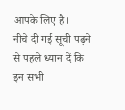आपके लिए है।
नीचे दी गई सूची पढ़ने से पहले ध्यान दें कि इन सभी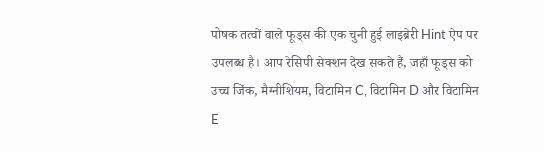पोषक तत्वों वाले फूड्स की एक चुनी हुई लाइब्रेरी Hint ऐप पर उपलब्ध है। आप रेसिपी सेक्शन देख सकते हैं, जहाँ फूड्स को उच्च जिंक, मैग्नीशियम, विटामिन C, विटामिन D और विटामिन E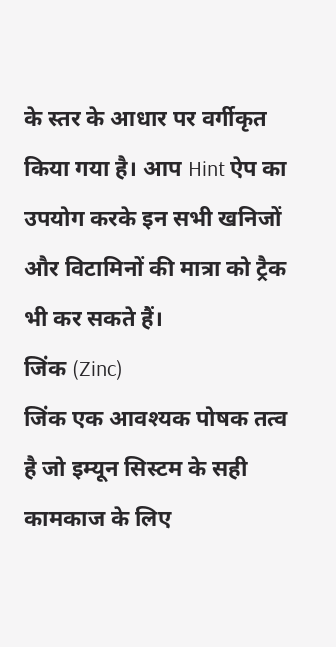के स्तर के आधार पर वर्गीकृत किया गया है। आप Hint ऐप का उपयोग करके इन सभी खनिजों और विटामिनों की मात्रा को ट्रैक भी कर सकते हैं।
जिंक (Zinc)
जिंक एक आवश्यक पोषक तत्व है जो इम्यून सिस्टम के सही कामकाज के लिए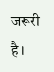जरूरी है।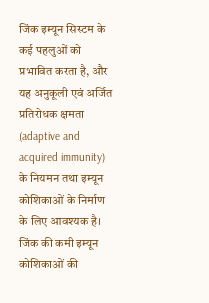जिंक इम्यून सिस्टम के कई पहलुओं को प्रभावित करता है, और यह अनुकूली एवं अर्जित प्रतिरोधक क्षमता (adaptive and acquired immunity) के नियमन तथा इम्यून कोशिकाओं के निर्माण के लिए आवश्यक है। जिंक की कमी इम्यून कोशिकाओं की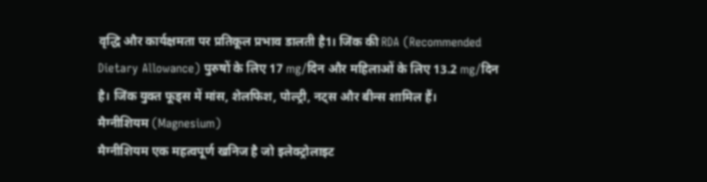वृद्धि और कार्यक्षमता पर प्रतिकूल प्रभाव डालती है1। जिंक की RDA (Recommended Dietary Allowance) पुरुषों के लिए 17 mg/दिन और महिलाओं के लिए 13.2 mg/दिन है। जिंक युक्त फूड्स में मांस, शेलफिश, पोल्ट्री, नट्स और बीन्स शामिल हैं।
मैग्नीशियम (Magnesium)
मैग्नीशियम एक महत्वपूर्ण खनिज है जो इलेक्ट्रोलाइट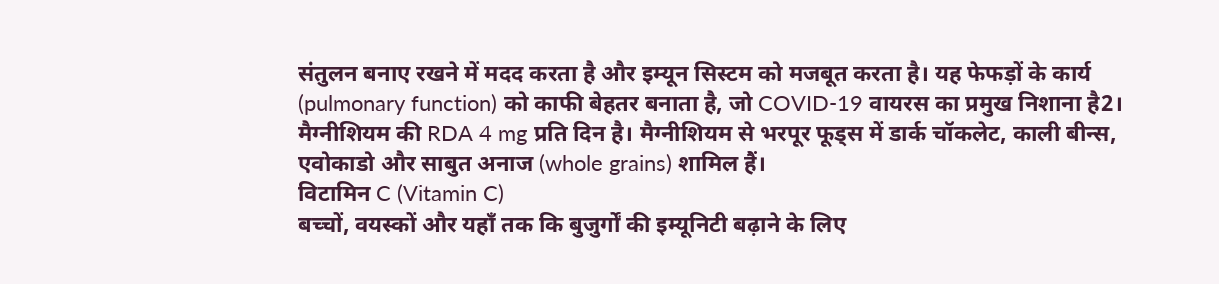संतुलन बनाए रखने में मदद करता है और इम्यून सिस्टम को मजबूत करता है। यह फेफड़ों के कार्य (pulmonary function) को काफी बेहतर बनाता है, जो COVID-19 वायरस का प्रमुख निशाना है2। मैग्नीशियम की RDA 4 mg प्रति दिन है। मैग्नीशियम से भरपूर फूड्स में डार्क चॉकलेट, काली बीन्स, एवोकाडो और साबुत अनाज (whole grains) शामिल हैं।
विटामिन C (Vitamin C)
बच्चों, वयस्कों और यहाँ तक कि बुजुर्गों की इम्यूनिटी बढ़ाने के लिए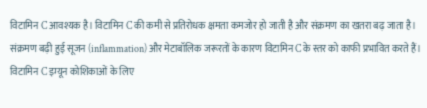विटामिन C आवश्यक है। विटामिन C की कमी से प्रतिरोधक क्षमता कमजोर हो जाती है और संक्रमण का खतरा बढ़ जाता है। संक्रमण बढ़ी हुई सूजन (inflammation) और मेटाबॉलिक जरूरतों के कारण विटामिन C के स्तर को काफी प्रभावित करते हैं। विटामिन C इम्यून कोशिकाओं के लिए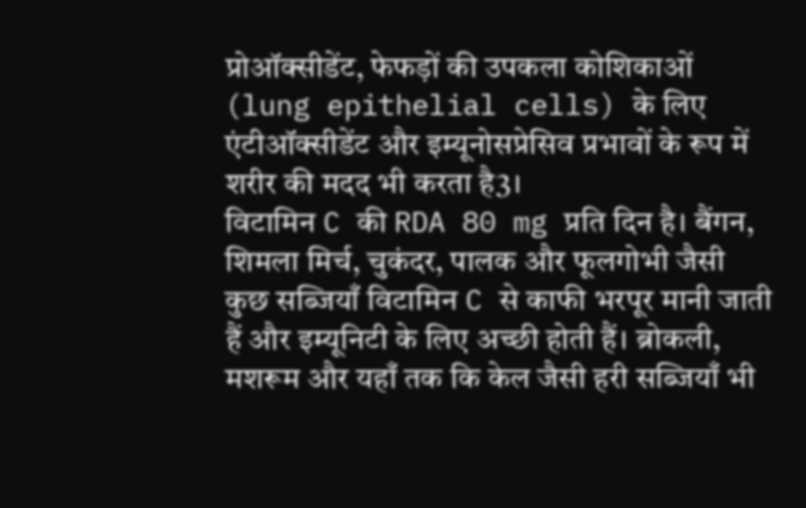प्रोऑक्सीडेंट, फेफड़ों की उपकला कोशिकाओं (lung epithelial cells) के लिए एंटीऑक्सीडेंट और इम्यूनोसप्रेसिव प्रभावों के रूप में शरीर की मदद भी करता है3।
विटामिन C की RDA 80 mg प्रति दिन है। बैंगन, शिमला मिर्च, चुकंदर, पालक और फूलगोभी जैसी कुछ सब्जियाँ विटामिन C से काफी भरपूर मानी जाती हैं और इम्यूनिटी के लिए अच्छी होती हैं। ब्रोकली, मशरूम और यहाँ तक कि केल जैसी हरी सब्जियाँ भी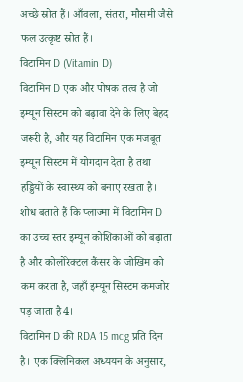अच्छे स्रोत हैं। आँवला, संतरा, मौसमी जैसे फल उत्कृष्ट स्रोत हैं।
विटामिन D (Vitamin D)
विटामिन D एक और पोषक तत्व है जो इम्यून सिस्टम को बढ़ावा देने के लिए बेहद जरूरी है, और यह विटामिन एक मजबूत इम्यून सिस्टम में योगदान देता है तथा हड्डियों के स्वास्थ्य को बनाए रखता है। शोध बताते हैं कि प्लाज्मा में विटामिन D का उच्च स्तर इम्यून कोशिकाओं को बढ़ाता है और कोलोरेक्टल कैंसर के जोखिम को कम करता है, जहाँ इम्यून सिस्टम कमजोर पड़ जाता है4।
विटामिन D की RDA 15 mcg प्रति दिन है। एक क्लिनिकल अध्ययन के अनुसार,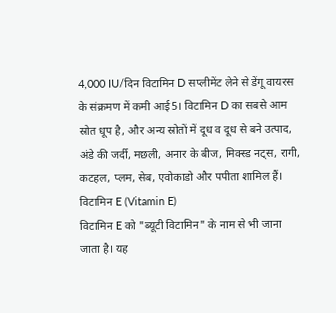4,000 IU/दिन विटामिन D सप्लीमेंट लेने से डेंगू वायरस के संक्रमण में कमी आई5। विटामिन D का सबसे आम स्रोत धूप है, और अन्य स्रोतों में दूध व दूध से बने उत्पाद, अंडे की जर्दी, मछली, अनार के बीज, मिक्स्ड नट्स, रागी, कटहल, प्लम, सेब, एवोकाडो और पपीता शामिल हैं।
विटामिन E (Vitamin E)
विटामिन E को "ब्यूटी विटामिन" के नाम से भी जाना जाता है। यह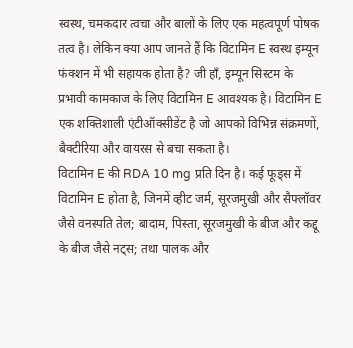स्वस्थ, चमकदार त्वचा और बालों के लिए एक महत्वपूर्ण पोषक तत्व है। लेकिन क्या आप जानते हैं कि विटामिन E स्वस्थ इम्यून फंक्शन में भी सहायक होता है? जी हाँ, इम्यून सिस्टम के प्रभावी कामकाज के लिए विटामिन E आवश्यक है। विटामिन E एक शक्तिशाली एंटीऑक्सीडेंट है जो आपको विभिन्न संक्रमणों, बैक्टीरिया और वायरस से बचा सकता है।
विटामिन E की RDA 10 mg प्रति दिन है। कई फूड्स में विटामिन E होता है, जिनमें व्हीट जर्म, सूरजमुखी और सैफ्लॉवर जैसे वनस्पति तेल; बादाम, पिस्ता, सूरजमुखी के बीज और कद्दू के बीज जैसे नट्स; तथा पालक और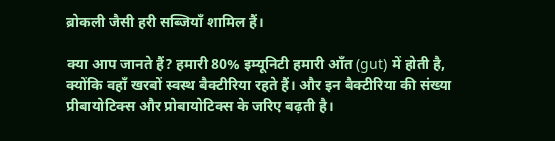ब्रोकली जैसी हरी सब्जियाँ शामिल हैं।

क्या आप जानते हैं? हमारी 80% इम्यूनिटी हमारी आँत (gut) में होती है, क्योंकि वहाँ खरबों स्वस्थ बैक्टीरिया रहते हैं। और इन बैक्टीरिया की संख्या प्रीबायोटिक्स और प्रोबायोटिक्स के जरिए बढ़ती है।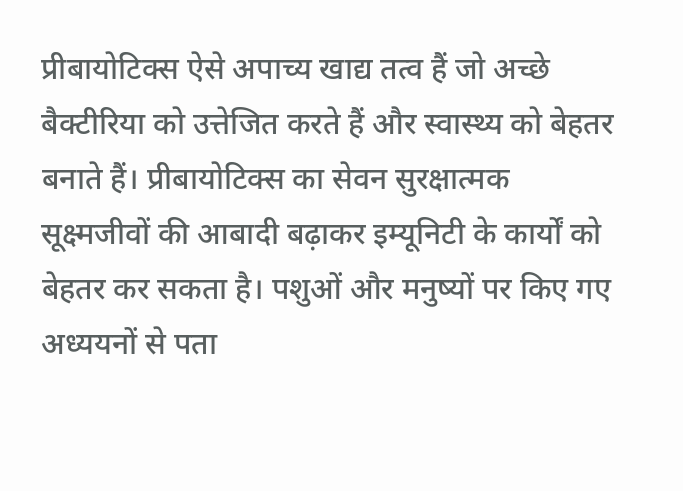प्रीबायोटिक्स ऐसे अपाच्य खाद्य तत्व हैं जो अच्छे बैक्टीरिया को उत्तेजित करते हैं और स्वास्थ्य को बेहतर बनाते हैं। प्रीबायोटिक्स का सेवन सुरक्षात्मक सूक्ष्मजीवों की आबादी बढ़ाकर इम्यूनिटी के कार्यों को बेहतर कर सकता है। पशुओं और मनुष्यों पर किए गए अध्ययनों से पता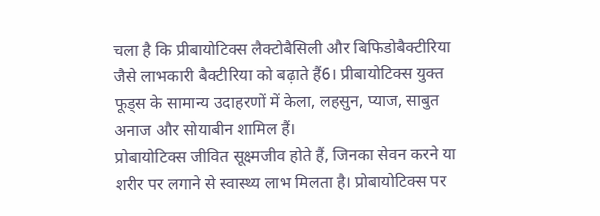चला है कि प्रीबायोटिक्स लैक्टोबैसिली और बिफिडोबैक्टीरिया जैसे लाभकारी बैक्टीरिया को बढ़ाते हैं6। प्रीबायोटिक्स युक्त फूड्स के सामान्य उदाहरणों में केला, लहसुन, प्याज, साबुत अनाज और सोयाबीन शामिल हैं।
प्रोबायोटिक्स जीवित सूक्ष्मजीव होते हैं, जिनका सेवन करने या शरीर पर लगाने से स्वास्थ्य लाभ मिलता है। प्रोबायोटिक्स पर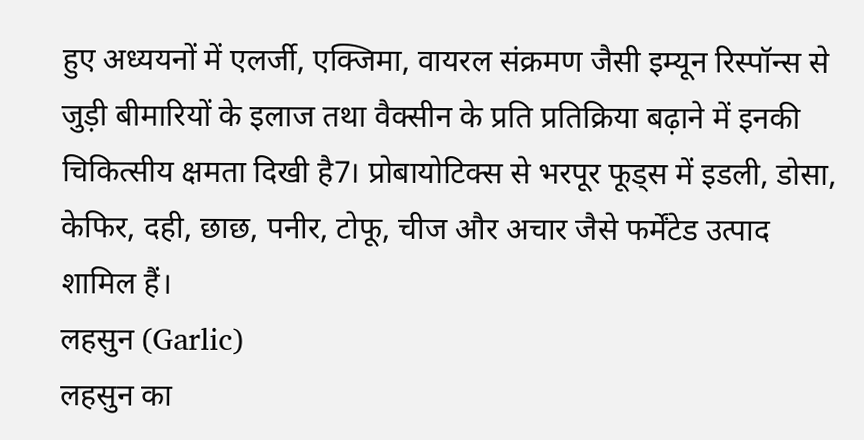हुए अध्ययनों में एलर्जी, एक्जिमा, वायरल संक्रमण जैसी इम्यून रिस्पॉन्स से जुड़ी बीमारियों के इलाज तथा वैक्सीन के प्रति प्रतिक्रिया बढ़ाने में इनकी चिकित्सीय क्षमता दिखी है7। प्रोबायोटिक्स से भरपूर फूड्स में इडली, डोसा, केफिर, दही, छाछ, पनीर, टोफू, चीज और अचार जैसे फर्मेंटेड उत्पाद शामिल हैं।
लहसुन (Garlic)
लहसुन का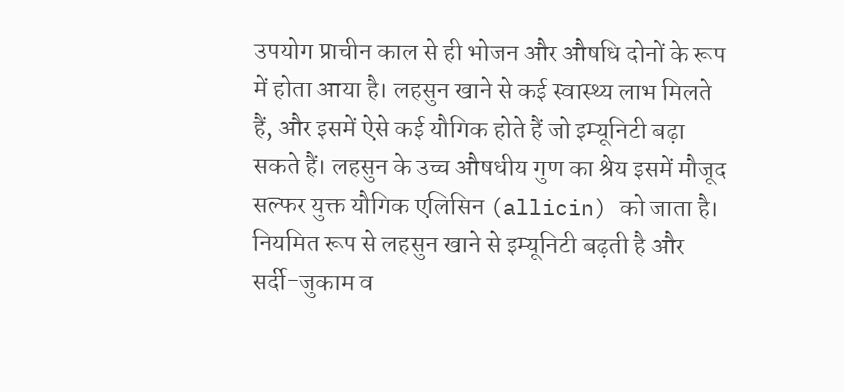उपयोग प्राचीन काल से ही भोजन और औषधि दोनों के रूप में होता आया है। लहसुन खाने से कई स्वास्थ्य लाभ मिलते हैं, और इसमें ऐसे कई यौगिक होते हैं जो इम्यूनिटी बढ़ा सकते हैं। लहसुन के उच्च औषधीय गुण का श्रेय इसमें मौजूद सल्फर युक्त यौगिक एलिसिन (allicin) को जाता है। नियमित रूप से लहसुन खाने से इम्यूनिटी बढ़ती है और सर्दी-जुकाम व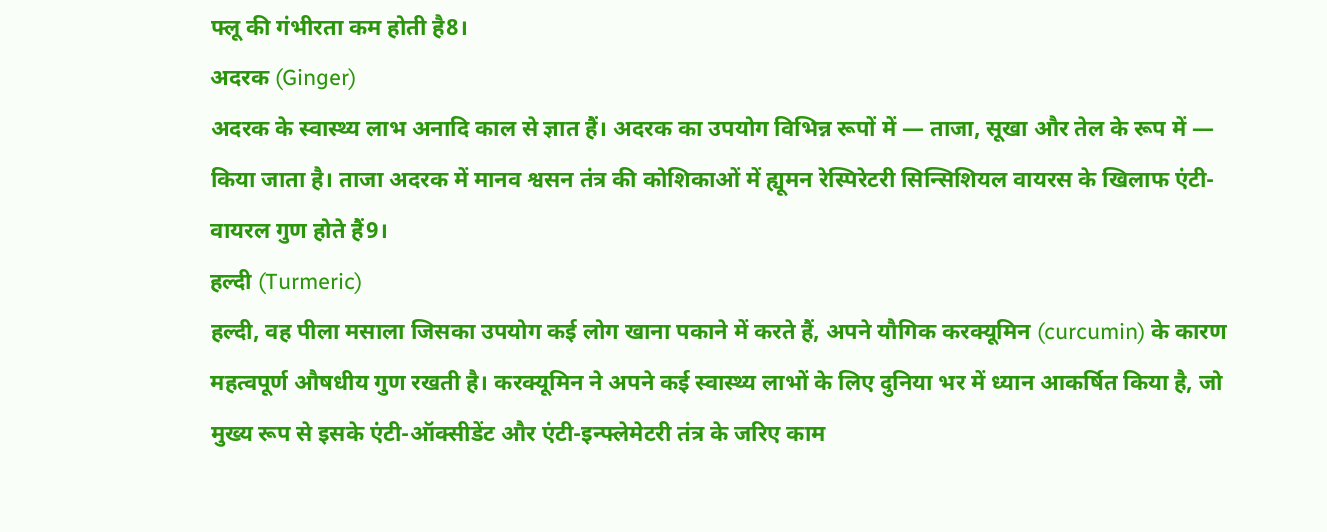फ्लू की गंभीरता कम होती है8।
अदरक (Ginger)
अदरक के स्वास्थ्य लाभ अनादि काल से ज्ञात हैं। अदरक का उपयोग विभिन्न रूपों में — ताजा, सूखा और तेल के रूप में — किया जाता है। ताजा अदरक में मानव श्वसन तंत्र की कोशिकाओं में ह्यूमन रेस्पिरेटरी सिन्सिशियल वायरस के खिलाफ एंटी-वायरल गुण होते हैं9।
हल्दी (Turmeric)
हल्दी, वह पीला मसाला जिसका उपयोग कई लोग खाना पकाने में करते हैं, अपने यौगिक करक्यूमिन (curcumin) के कारण महत्वपूर्ण औषधीय गुण रखती है। करक्यूमिन ने अपने कई स्वास्थ्य लाभों के लिए दुनिया भर में ध्यान आकर्षित किया है, जो मुख्य रूप से इसके एंटी-ऑक्सीडेंट और एंटी-इन्फ्लेमेटरी तंत्र के जरिए काम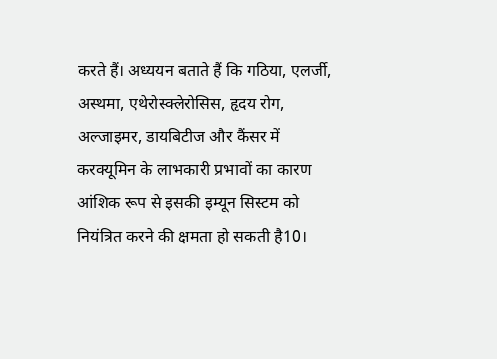करते हैं। अध्ययन बताते हैं कि गठिया, एलर्जी, अस्थमा, एथेरोस्क्लेरोसिस, हृदय रोग, अल्जाइमर, डायबिटीज और कैंसर में करक्यूमिन के लाभकारी प्रभावों का कारण आंशिक रूप से इसकी इम्यून सिस्टम को नियंत्रित करने की क्षमता हो सकती है10।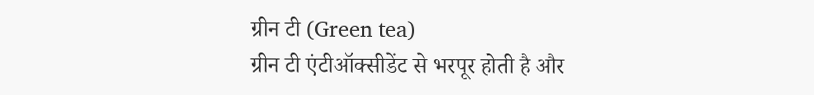ग्रीन टी (Green tea)
ग्रीन टी एंटीऑक्सीडेंट से भरपूर होती है और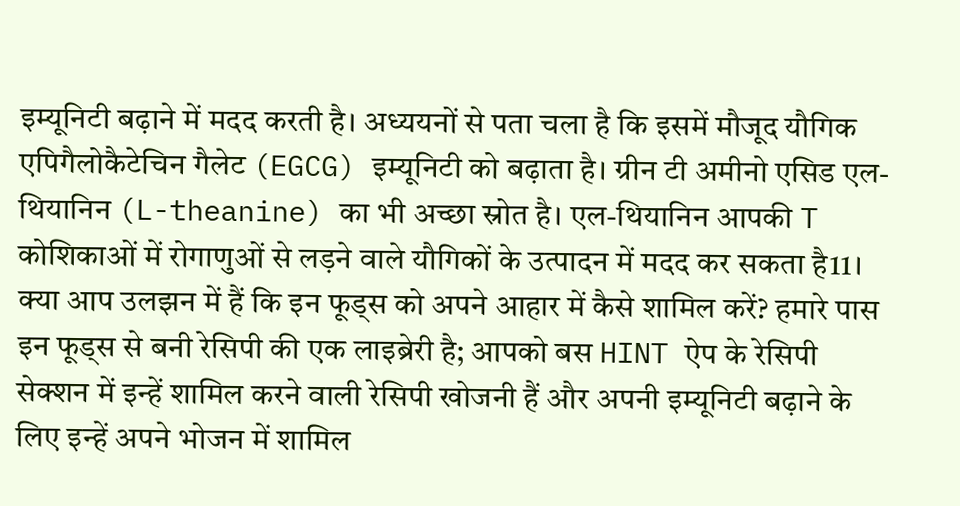इम्यूनिटी बढ़ाने में मदद करती है। अध्ययनों से पता चला है कि इसमें मौजूद यौगिक एपिगैलोकैटेचिन गैलेट (EGCG) इम्यूनिटी को बढ़ाता है। ग्रीन टी अमीनो एसिड एल-थियानिन (L-theanine) का भी अच्छा स्रोत है। एल-थियानिन आपकी T कोशिकाओं में रोगाणुओं से लड़ने वाले यौगिकों के उत्पादन में मदद कर सकता है11।
क्या आप उलझन में हैं कि इन फूड्स को अपने आहार में कैसे शामिल करें? हमारे पास इन फूड्स से बनी रेसिपी की एक लाइब्रेरी है; आपको बस HINT ऐप के रेसिपी सेक्शन में इन्हें शामिल करने वाली रेसिपी खोजनी हैं और अपनी इम्यूनिटी बढ़ाने के लिए इन्हें अपने भोजन में शामिल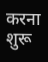करना शुरू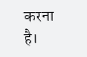करना है।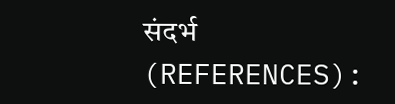संदर्भ (REFERENCES):